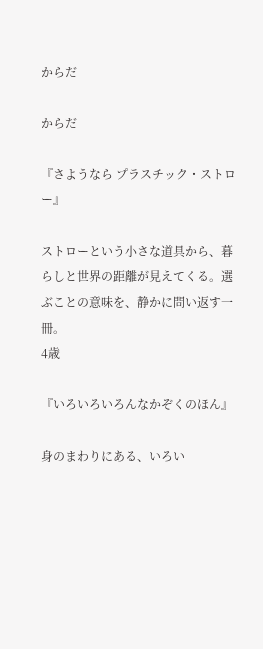からだ

からだ

『さようなら プラスチック・ストロー』

ストローという小さな道具から、暮らしと世界の距離が見えてくる。選ぶことの意味を、静かに問い返す一冊。
4歳

『いろいろいろんなかぞくのほん』

身のまわりにある、いろい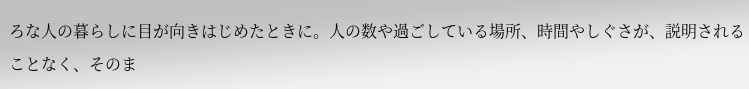ろな人の暮らしに目が向きはじめたときに。人の数や過ごしている場所、時間やしぐさが、説明されることなく、そのま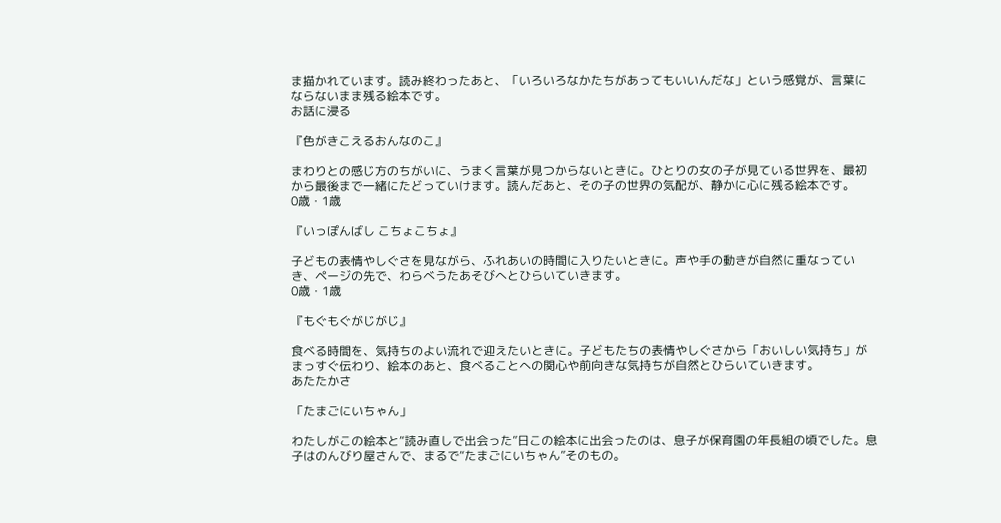ま描かれています。読み終わったあと、「いろいろなかたちがあってもいいんだな」という感覚が、言葉にならないまま残る絵本です。
お話に浸る

『色がきこえるおんなのこ』

まわりとの感じ方のちがいに、うまく言葉が見つからないときに。ひとりの女の子が見ている世界を、最初から最後まで一緒にたどっていけます。読んだあと、その子の世界の気配が、静かに心に残る絵本です。
0歳・1歳

『いっぽんばし こちょこちょ』

子どもの表情やしぐさを見ながら、ふれあいの時間に入りたいときに。声や手の動きが自然に重なっていき、ページの先で、わらべうたあそびへとひらいていきます。
0歳・1歳

『もぐもぐがじがじ』

食べる時間を、気持ちのよい流れで迎えたいときに。子どもたちの表情やしぐさから「おいしい気持ち」がまっすぐ伝わり、絵本のあと、食べることへの関心や前向きな気持ちが自然とひらいていきます。
あたたかさ

「たまごにいちゃん」

わたしがこの絵本と“読み直しで出会った”日この絵本に出会ったのは、息子が保育園の年長組の頃でした。息子はのんびり屋さんで、まるで“たまごにいちゃん”そのもの。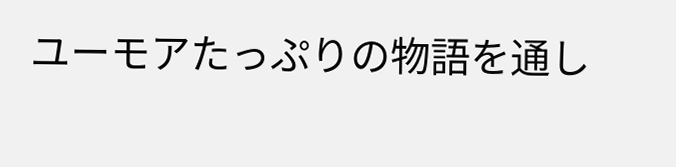ユーモアたっぷりの物語を通し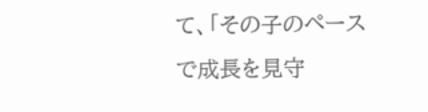て、「その子のペースで成長を見守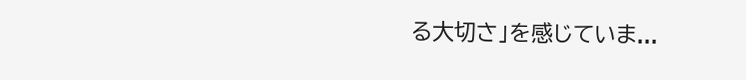る大切さ」を感じていま...